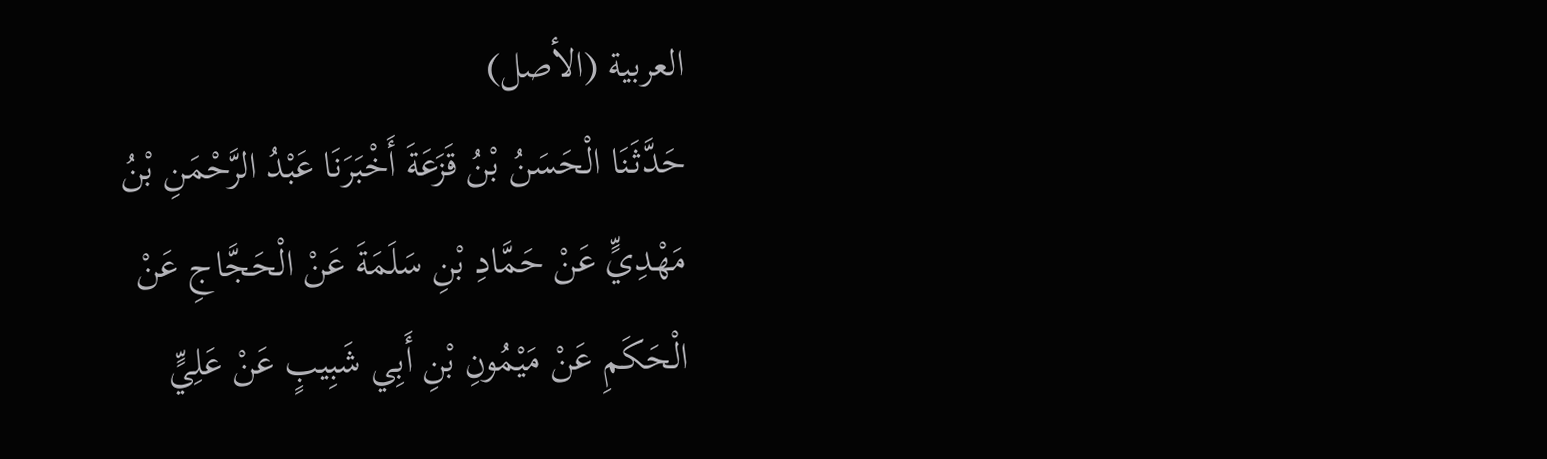العربية (الأصل)
حَدَّثَنَا الْحَسَنُ بْنُ قَزَعَةَ أَخْبَرَنَا عَبْدُ الرَّحْمَنِ بْنُ مَهْدِيٍّ عَنْ حَمَّادِ بْنِ سَلَمَةَ عَنْ الْحَجَّاجِ عَنْ الْحَكَمِ عَنْ مَيْمُونِ بْنِ أَبِي شَبِيبٍ عَنْ عَلِيٍّ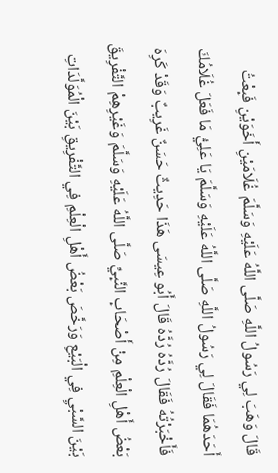قَالَ وَهَبَ لِي رَسُولُ اللَّهِ صَلَّى اللَّهُ عَلَيْهِ وَسَلَّمَ غُلَامَيْنِ أَخَوَيْنِ فَبِعْتُ أَحَدَهُمَا فَقَالَ لِي رَسُولُ اللَّهِ صَلَّى اللَّهُ عَلَيْهِ وَسَلَّمَ يَا عَلِيُّ مَا فَعَلَ غُلَامُكَ فَأَخْبَرْتُهُ فَقَالَ رُدَّهُ رُدَّهُ قَالَ أَبُو عِيسَى هَذَا حَدِيثٌ حَسَنٌ غَرِيبٌ وَقَدْ كَرِهَ بَعْضُ أَهْلِ الْعِلْمِ مِنْ أَصْحَابِ النَّبِيِّ صَلَّى اللَّهُ عَلَيْهِ وَسَلَّمَ وَغَيْرِهِمْ التَّفْرِيقَ بَيْنَ السَّبْيِ فِي الْبَيْعِ وَرَخَّصَ بَعْضُ أَهْلِ الْعِلْمِ فِي التَّفْرِيقِ بَيْنَ الْمُوَلَّدَاتِ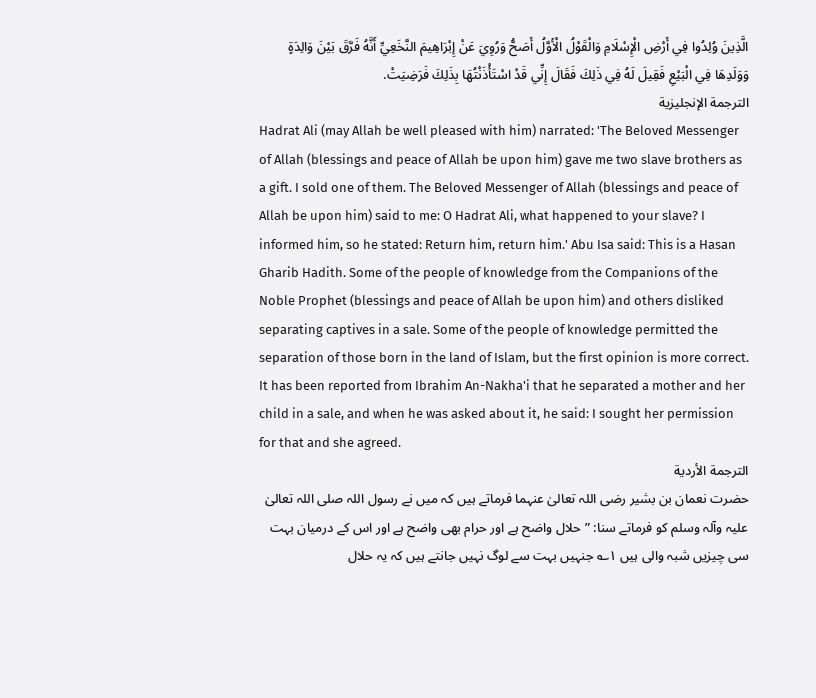الَّذِينَ وُلِدُوا فِي أَرْضِ الْإِسْلَامِ وَالْقَوْلُ الْأَوَّلُ أَصَحُّ وَرُوِيَ عَنْ إِبْرَاهِيمَ النَّخَعِيِّ أَنَّهُ فَرَّقَ بَيْنَ وَالِدَةٍ وَوَلَدِهَا فِي الْبَيْعِ فَقِيلَ لَهُ فِي ذَلِكَ فَقَالَ إِنِّي قَدْ اسْتَأْذَنْتُهَا بِذَلِكَ فَرَضِيَتْ.
الترجمة الإنجليزية
Hadrat Ali (may Allah be well pleased with him) narrated: 'The Beloved Messenger of Allah (blessings and peace of Allah be upon him) gave me two slave brothers as a gift. I sold one of them. The Beloved Messenger of Allah (blessings and peace of Allah be upon him) said to me: O Hadrat Ali, what happened to your slave? I informed him, so he stated: Return him, return him.' Abu Isa said: This is a Hasan Gharib Hadith. Some of the people of knowledge from the Companions of the Noble Prophet (blessings and peace of Allah be upon him) and others disliked separating captives in a sale. Some of the people of knowledge permitted the separation of those born in the land of Islam, but the first opinion is more correct. It has been reported from Ibrahim An-Nakha'i that he separated a mother and her child in a sale, and when he was asked about it, he said: I sought her permission for that and she agreed.
الترجمة الأردية
حضرت نعمان بن بشیر رضی اللہ تعالیٰ عنہما فرماتے ہیں کہ میں نے رسول اللہ صلی اللہ تعالیٰ علیہ وآلہ وسلم کو فرماتے سنا: ”حلال واضح ہے اور حرام بھی واضح ہے اور اس کے درمیان بہت سی چیزیں شبہ والی ہیں ۱؎ جنہیں بہت سے لوگ نہیں جانتے ہیں کہ یہ حلال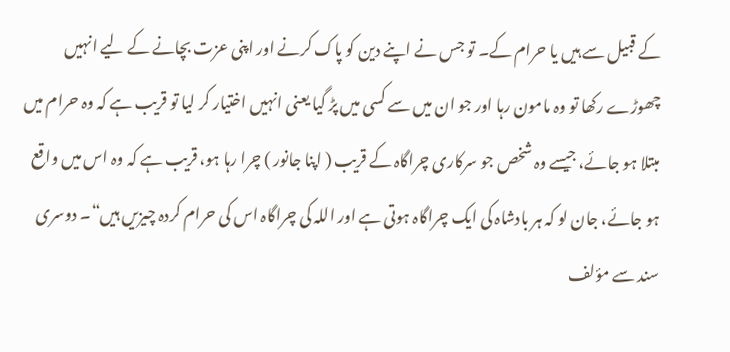کے قبیل سے ہیں یا حرام کے۔ تو جس نے اپنے دین کو پاک کرنے اور اپنی عزت بچانے کے لیے انہیں چھوڑے رکھا تو وہ مامون رہا اور جو ان میں سے کسی میں پڑ گیا یعنی انہیں اختیار کر لیا تو قریب ہے کہ وہ حرام میں مبتلا ہو جائے، جیسے وہ شخص جو سرکاری چراگاہ کے قریب ( اپنا جانور ) چرا رہا ہو، قریب ہے کہ وہ اس میں واقع ہو جائے، جان لو کہ ہر بادشاہ کی ایک چراگاہ ہوتی ہے اور اللہ کی چراگاہ اس کی حرام کردہ چیزیں ہیں“۔ دوسری سند سے مؤلف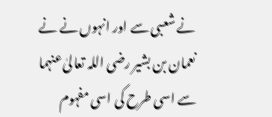نے شعبی سے اور انہوں نے نے نعمان بن بشیر رضی اللہ تعالیٰ عنہما سے اسی طرح کی اسی مفہوم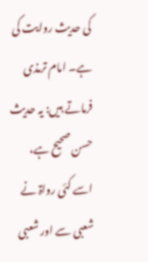کی حدیث روایت کی ہے۔ امام ترمذی فرماتے ہیں: یہ حدیث حسن صحیح ہے، اسے کئی رواۃ نے شعبی سے اور شعبی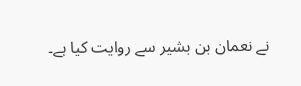نے نعمان بن بشیر سے روایت کیا ہے۔